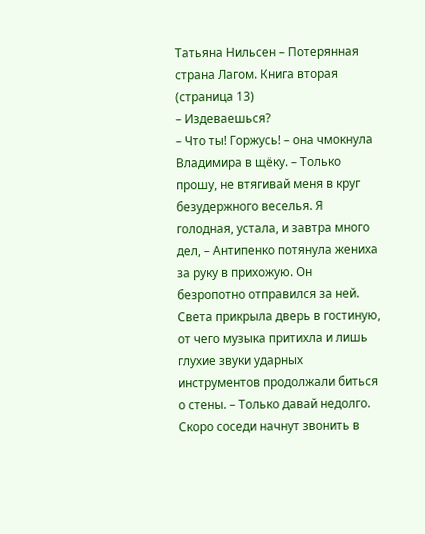Татьяна Нильсен – Потерянная страна Лагом. Книга вторая (страница 13)
– Издеваешься?
– Что ты! Горжусь! – она чмокнула Владимира в щёку. – Только прошу, не втягивай меня в круг безудержного веселья. Я голодная, устала, и завтра много дел, – Антипенко потянула жениха за руку в прихожую. Он безропотно отправился за ней. Света прикрыла дверь в гостиную, от чего музыка притихла и лишь глухие звуки ударных инструментов продолжали биться о стены. – Только давай недолго. Скоро соседи начнут звонить в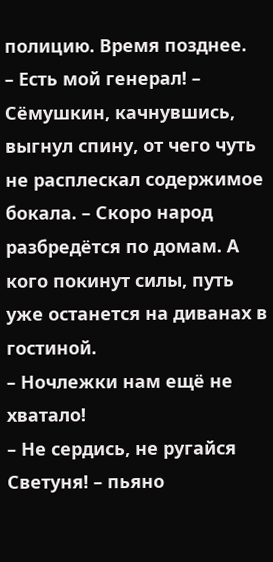полицию. Время позднее.
– Есть мой генерал! – Сёмушкин, качнувшись, выгнул спину, от чего чуть не расплескал содержимое бокала. – Скоро народ разбредётся по домам. А кого покинут силы, путь уже останется на диванах в гостиной.
– Ночлежки нам ещё не хватало!
– Не сердись, не ругайся Светуня! – пьяно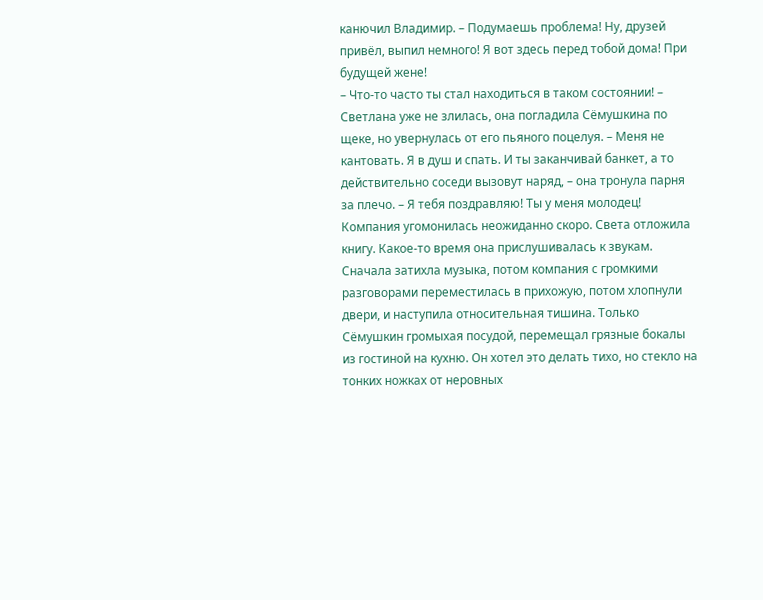канючил Владимир. – Подумаешь проблема! Ну, друзей привёл, выпил немного! Я вот здесь перед тобой дома! При будущей жене!
– Что-то часто ты стал находиться в таком состоянии! – Светлана уже не злилась, она погладила Сёмушкина по щеке, но увернулась от его пьяного поцелуя. – Меня не кантовать. Я в душ и спать. И ты заканчивай банкет, а то действительно соседи вызовут наряд, – она тронула парня за плечо. – Я тебя поздравляю! Ты у меня молодец!
Компания угомонилась неожиданно скоро. Света отложила книгу. Какое-то время она прислушивалась к звукам. Сначала затихла музыка, потом компания с громкими разговорами переместилась в прихожую, потом хлопнули двери, и наступила относительная тишина. Только Сёмушкин громыхая посудой, перемещал грязные бокалы из гостиной на кухню. Он хотел это делать тихо, но стекло на тонких ножках от неровных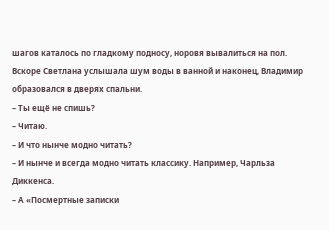шагов каталось по гладкому подносу, норовя вывалиться на пол. Вскоре Светлана услышала шум воды в ванной и наконец, Владимир образовался в дверях спальни.
– Ты ещё не спишь?
– Читаю.
– И что нынче модно читать?
– И нынче и всегда модно читать классику. Например, Чарльза Диккенса.
– А «Посмертные записки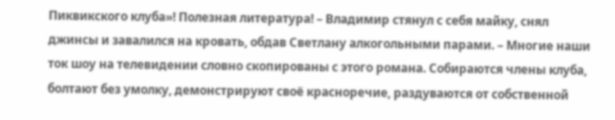Пиквикского клуба»! Полезная литература! – Владимир стянул с себя майку, снял джинсы и завалился на кровать, обдав Светлану алкогольными парами. – Многие наши ток шоу на телевидении словно скопированы с этого романа. Собираются члены клуба, болтают без умолку, демонстрируют своё красноречие, раздуваются от собственной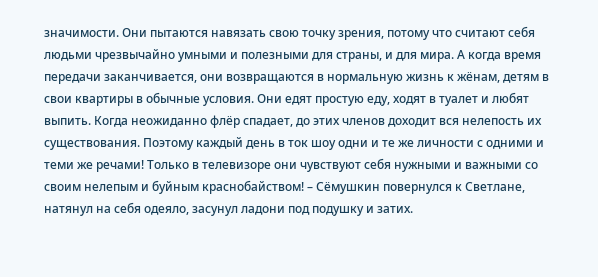значимости. Они пытаются навязать свою точку зрения, потому что считают себя людьми чрезвычайно умными и полезными для страны, и для мира. А когда время передачи заканчивается, они возвращаются в нормальную жизнь к жёнам, детям в свои квартиры в обычные условия. Они едят простую еду, ходят в туалет и любят выпить. Когда неожиданно флёр спадает, до этих членов доходит вся нелепость их существования. Поэтому каждый день в ток шоу одни и те же личности с одними и теми же речами! Только в телевизоре они чувствуют себя нужными и важными со своим нелепым и буйным краснобайством! – Сёмушкин повернулся к Светлане, натянул на себя одеяло, засунул ладони под подушку и затих.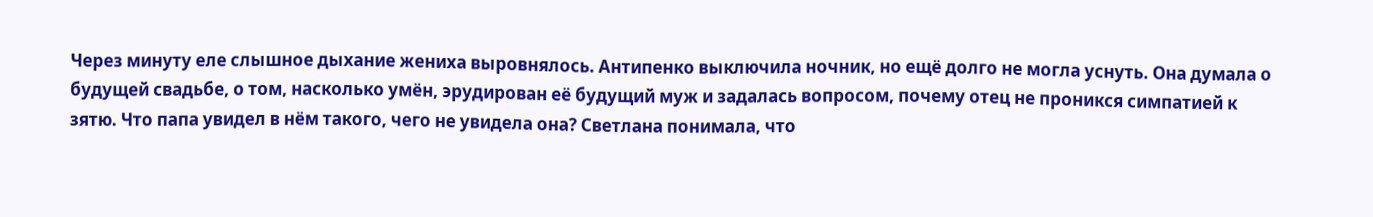Через минуту еле слышное дыхание жениха выровнялось. Антипенко выключила ночник, но ещё долго не могла уснуть. Она думала о будущей свадьбе, о том, насколько умён, эрудирован её будущий муж и задалась вопросом, почему отец не проникся симпатией к зятю. Что папа увидел в нём такого, чего не увидела она? Светлана понимала, что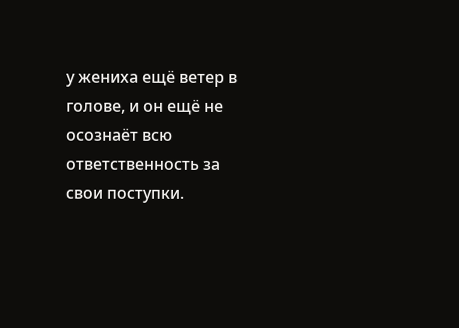у жениха ещё ветер в голове, и он ещё не осознаёт всю ответственность за свои поступки.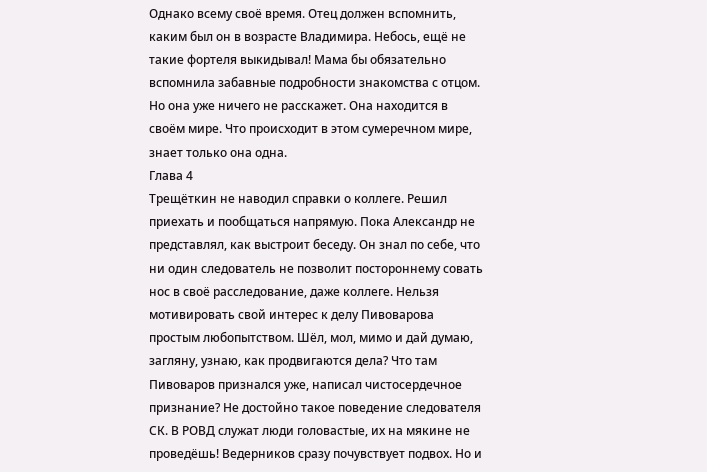Однако всему своё время. Отец должен вспомнить, каким был он в возрасте Владимира. Небось, ещё не такие фортеля выкидывал! Мама бы обязательно вспомнила забавные подробности знакомства с отцом. Но она уже ничего не расскажет. Она находится в своём мире. Что происходит в этом сумеречном мире, знает только она одна.
Глава 4
Трещёткин не наводил справки о коллеге. Решил приехать и пообщаться напрямую. Пока Александр не представлял, как выстроит беседу. Он знал по себе, что ни один следователь не позволит постороннему совать нос в своё расследование, даже коллеге. Нельзя мотивировать свой интерес к делу Пивоварова простым любопытством. Шёл, мол, мимо и дай думаю, загляну, узнаю, как продвигаются дела? Что там Пивоваров признался уже, написал чистосердечное признание? Не достойно такое поведение следователя СК. В РОВД служат люди головастые, их на мякине не проведёшь! Ведерников сразу почувствует подвох. Но и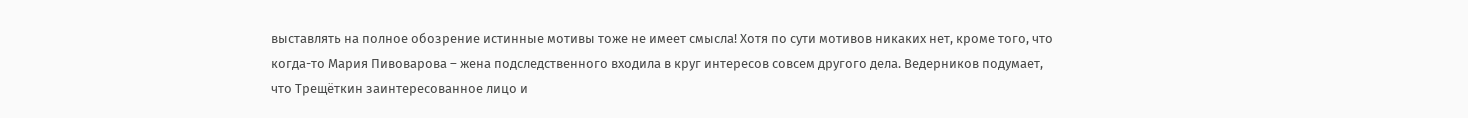выставлять на полное обозрение истинные мотивы тоже не имеет смысла! Хотя по сути мотивов никаких нет, кроме того, что когда-то Мария Пивоварова – жена подследственного входила в круг интересов совсем другого дела. Ведерников подумает, что Трещёткин заинтересованное лицо и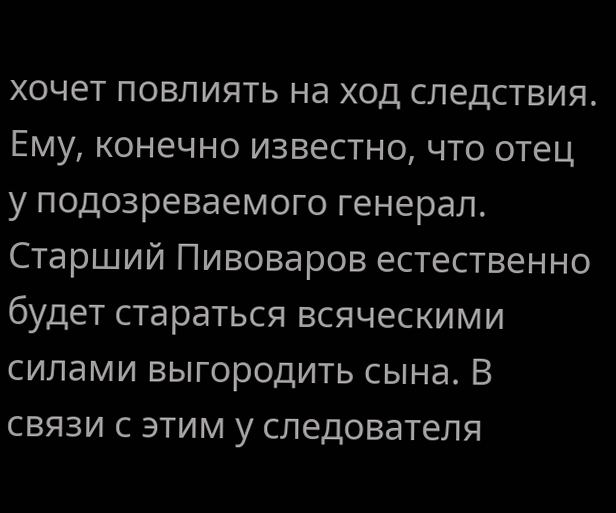хочет повлиять на ход следствия. Ему, конечно известно, что отец у подозреваемого генерал. Старший Пивоваров естественно будет стараться всяческими силами выгородить сына. В связи с этим у следователя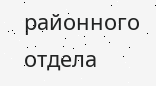районного отдела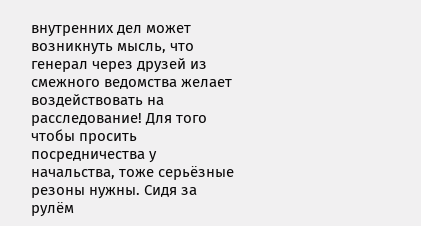внутренних дел может возникнуть мысль, что генерал через друзей из смежного ведомства желает воздействовать на расследование! Для того чтобы просить посредничества у начальства, тоже серьёзные резоны нужны. Сидя за рулём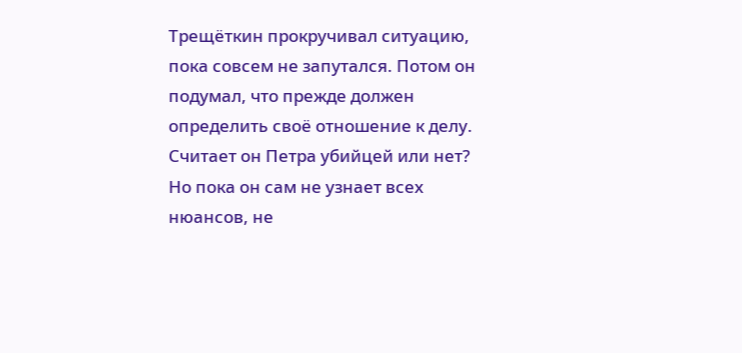Трещёткин прокручивал ситуацию, пока совсем не запутался. Потом он подумал, что прежде должен определить своё отношение к делу. Считает он Петра убийцей или нет? Но пока он сам не узнает всех нюансов, не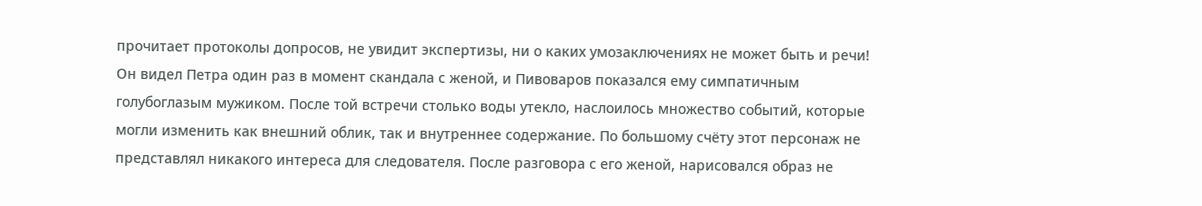прочитает протоколы допросов, не увидит экспертизы, ни о каких умозаключениях не может быть и речи! Он видел Петра один раз в момент скандала с женой, и Пивоваров показался ему симпатичным голубоглазым мужиком. После той встречи столько воды утекло, наслоилось множество событий, которые могли изменить как внешний облик, так и внутреннее содержание. По большому счёту этот персонаж не представлял никакого интереса для следователя. После разговора с его женой, нарисовался образ не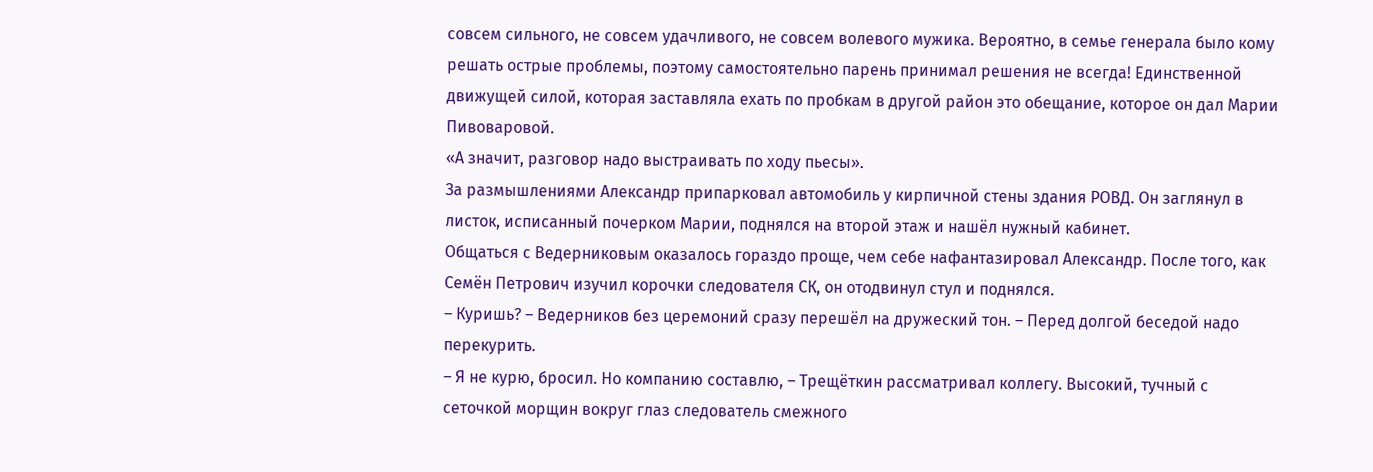совсем сильного, не совсем удачливого, не совсем волевого мужика. Вероятно, в семье генерала было кому решать острые проблемы, поэтому самостоятельно парень принимал решения не всегда! Единственной движущей силой, которая заставляла ехать по пробкам в другой район это обещание, которое он дал Марии Пивоваровой.
«А значит, разговор надо выстраивать по ходу пьесы».
За размышлениями Александр припарковал автомобиль у кирпичной стены здания РОВД. Он заглянул в листок, исписанный почерком Марии, поднялся на второй этаж и нашёл нужный кабинет.
Общаться с Ведерниковым оказалось гораздо проще, чем себе нафантазировал Александр. После того, как Семён Петрович изучил корочки следователя СК, он отодвинул стул и поднялся.
– Куришь? – Ведерников без церемоний сразу перешёл на дружеский тон. – Перед долгой беседой надо перекурить.
– Я не курю, бросил. Но компанию составлю, – Трещёткин рассматривал коллегу. Высокий, тучный с сеточкой морщин вокруг глаз следователь смежного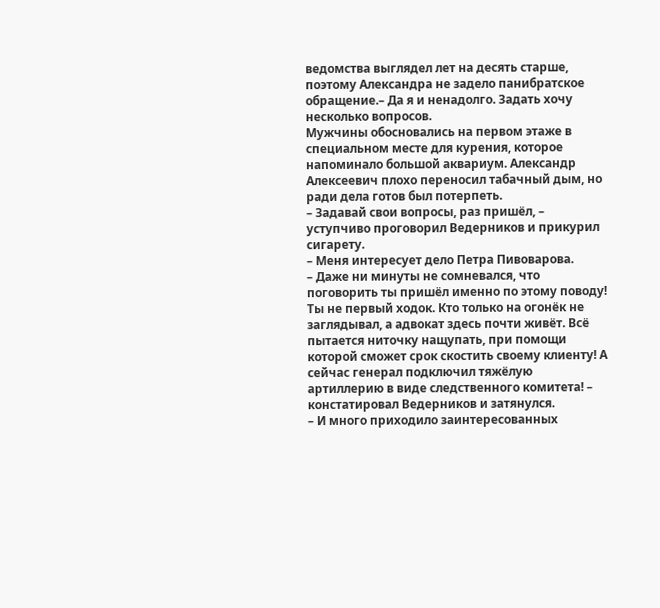ведомства выглядел лет на десять старше, поэтому Александра не задело панибратское обращение.– Да я и ненадолго. Задать хочу несколько вопросов.
Мужчины обосновались на первом этаже в специальном месте для курения, которое напоминало большой аквариум. Александр Алексеевич плохо переносил табачный дым, но ради дела готов был потерпеть.
– Задавай свои вопросы, раз пришёл, – уступчиво проговорил Ведерников и прикурил сигарету.
– Меня интересует дело Петра Пивоварова.
– Даже ни минуты не сомневался, что поговорить ты пришёл именно по этому поводу! Ты не первый ходок. Кто только на огонёк не заглядывал, а адвокат здесь почти живёт. Всё пытается ниточку нащупать, при помощи которой сможет срок скостить своему клиенту! А сейчас генерал подключил тяжёлую артиллерию в виде следственного комитета! – констатировал Ведерников и затянулся.
– И много приходило заинтересованных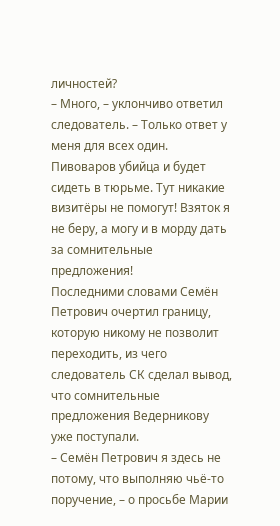личностей?
– Много, – уклончиво ответил следователь. – Только ответ у меня для всех один. Пивоваров убийца и будет сидеть в тюрьме. Тут никакие визитёры не помогут! Взяток я не беру, а могу и в морду дать за сомнительные предложения!
Последними словами Семён Петрович очертил границу, которую никому не позволит переходить, из чего следователь СК сделал вывод, что сомнительные предложения Ведерникову уже поступали.
– Семён Петрович я здесь не потому, что выполняю чьё-то поручение, – о просьбе Марии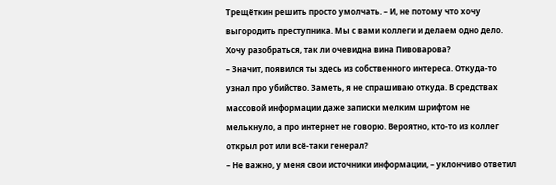Трещёткин решить просто умолчать. – И, не потому что хочу выгородить преступника. Мы с вами коллеги и делаем одно дело. Хочу разобраться, так ли очевидна вина Пивоварова?
– Значит, появился ты здесь из собственного интереса. Откуда-то узнал про убийство. Заметь, я не спрашиваю откуда. В средствах массовой информации даже записки мелким шрифтом не мелькнуло, а про интернет не говорю. Вероятно, кто-то из коллег открыл рот или всё-таки генерал?
– Не важно, у меня свои источники информации, – уклончиво ответил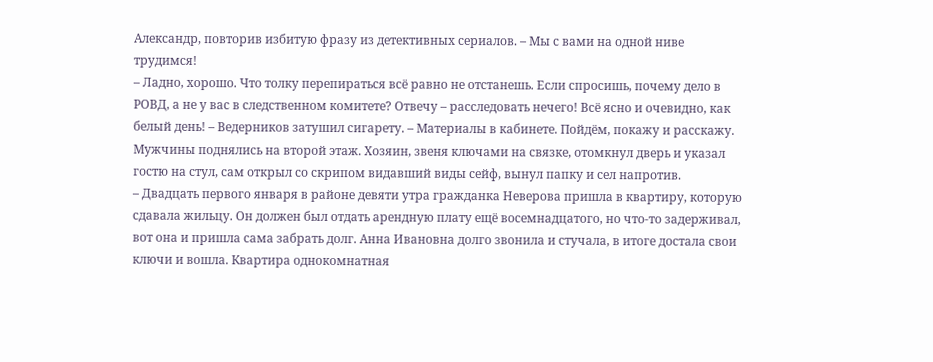Александр, повторив избитую фразу из детективных сериалов. – Мы с вами на одной ниве трудимся!
– Ладно, хорошо. Что толку перепираться всё равно не отстанешь. Если спросишь, почему дело в РОВД, а не у вас в следственном комитете? Отвечу – расследовать нечего! Всё ясно и очевидно, как белый день! – Ведерников затушил сигарету. – Материалы в кабинете. Пойдём, покажу и расскажу.
Мужчины поднялись на второй этаж. Хозяин, звеня ключами на связке, отомкнул дверь и указал гостю на стул, сам открыл со скрипом видавший виды сейф, вынул папку и сел напротив.
– Двадцать первого января в районе девяти утра гражданка Неверова пришла в квартиру, которую сдавала жильцу. Он должен был отдать арендную плату ещё восемнадцатого, но что-то задерживал, вот она и пришла сама забрать долг. Анна Ивановна долго звонила и стучала, в итоге достала свои ключи и вошла. Квартира однокомнатная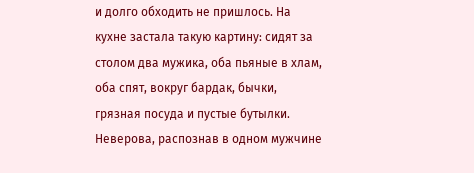и долго обходить не пришлось. На кухне застала такую картину: сидят за столом два мужика, оба пьяные в хлам, оба спят, вокруг бардак, бычки, грязная посуда и пустые бутылки. Неверова, распознав в одном мужчине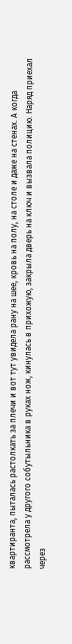квартиранта, пыталась растолкать за плечи и вот тут увидела рану на шее, кровь на полу, на столе и даже на стенах. А когда рассмотрела у другого собутыльника в руках нож, кинулась в прихожую, закрыла дверь на ключ и вызвала полицию. Наряд приехал через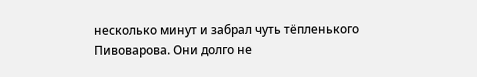несколько минут и забрал чуть тёпленького Пивоварова. Они долго не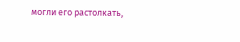могли его растолкать,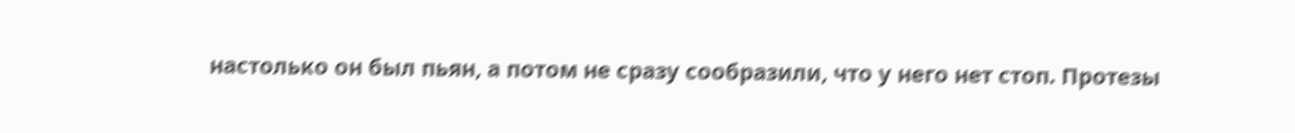настолько он был пьян, а потом не сразу сообразили, что у него нет стоп. Протезы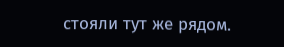стояли тут же рядом.